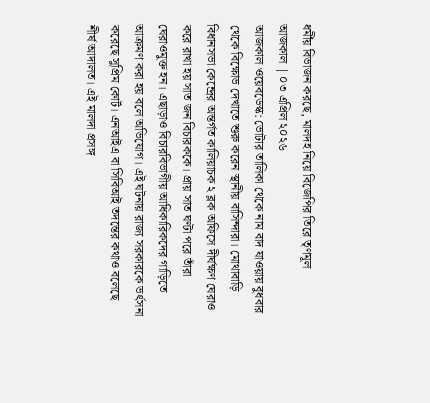ধর্মীয় বিভাজন করছে, মালদহ নিয়ে বিজেপির তিরে তৃণমূল
আজকাল | ০৩ এপ্রিল ২০২৬
আজকাল ওয়েবডেস্ক: ভোটার তালিকা থেকে নাম বাদ যাওয়ায় বুধবার থেকে বিক্ষোভ দেখাতে শুরু করেন স্থানীয় বাসিন্দারা। মোথাবাড়ি বিধানসভা কেন্দ্রের অন্তর্গত কালিয়াচক ২ ব্লক অফিসে দীর্ঘক্ষণ ঘেরাও করে রাখা হয় সাত জন বিচারককে। প্রায় সাত ঘণ্টা পরে তাঁরা ঘেরাওমুক্ত হন। এছাড়াও বিচারবিভাগীয় আধিকারিকদের গাড়িতে আক্রমণ করা হয় বলে অভিযোগ। এই ঘটনায় রাজ্য সরকারকে ভর্ৎসনা করেছে সুপ্রিম কোর্ট। এনআইএ বা সিবিআই তদন্তের কথাও বলেছে শীর্ষ আদালত। এই মালদা প্রসঙ্গ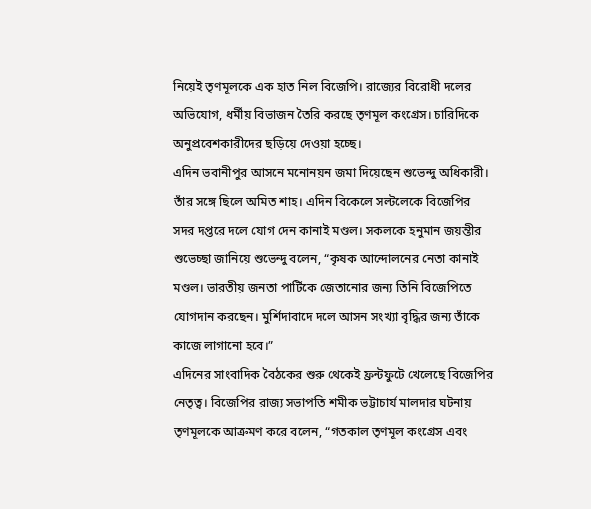নিয়েই তৃণমূলকে এক হাত নিল বিজেপি। রাজ্যের বিরোধী দলের অভিযোগ, ধর্মীয় বিভাজন তৈরি করছে তৃণমূল কংগ্রেস। চারিদিকে অনুপ্রবেশকারীদের ছড়িয়ে দেওয়া হচ্ছে।
এদিন ভবানীপুর আসনে মনোনয়ন জমা দিয়েছেন শুভেন্দু অধিকারী। তাঁর সঙ্গে ছিলে অমিত শাহ। এদিন বিকেলে সল্টলেকে বিজেপির সদর দপ্তরে দলে যোগ দেন কানাই মণ্ডল। সকলকে হনুমান জয়ন্তীর শুভেচ্ছা জানিয়ে শুভেন্দু বলেন, “কৃষক আন্দোলনের নেতা কানাই মণ্ডল। ভারতীয় জনতা পার্টিকে জেতানোর জন্য তিনি বিজেপিতে যোগদান করছেন। মুর্শিদাবাদে দলে আসন সংখ্যা বৃদ্ধির জন্য তাঁকে কাজে লাগানো হবে।”
এদিনের সাংবাদিক বৈঠকের শুরু থেকেই ফ্রন্টফুটে খেলেছে বিজেপির নেতৃত্ব। বিজেপির রাজ্য সভাপতি শমীক ভট্টাচার্য মালদার ঘটনায় তৃণমূলকে আক্রমণ করে বলেন, “গতকাল তৃণমূল কংগ্রেস এবং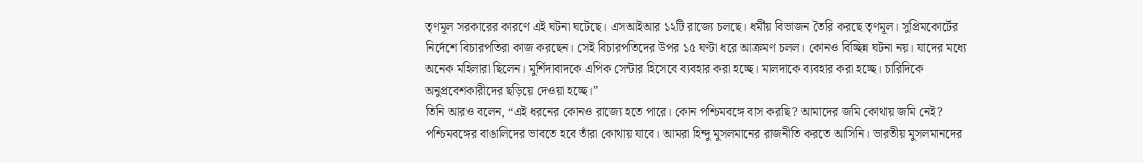তৃণমূল সরকারের কারণে এই ঘটনা ঘটেছে। এসআইআর ১২টি রাজ্যে চলছে। ধর্মীয় বিভাজন তৈরি করছে তৃণমূল। সুপ্রিমকোর্টের নির্দেশে বিচারপতিরা কাজ করছেন। সেই বিচারপতিদের উপর ১৫ ঘণ্টা ধরে আক্রমণ চলল। কোনও বিচ্ছিন্ন ঘটনা নয়। যাদের মধ্যে অনেক মহিলারা ছিলেন। মুর্শিদাবাদকে এপিক সেন্টার হিসেবে ব্যবহার করা হচ্ছে। মালদাকে ব্যবহার করা হচ্ছে। চারিদিকে অনুপ্রবেশকারীদের ছড়িয়ে দেওয়া হচ্ছে।”
তিনি আরও বলেন, “এই ধরনের কোনও রাজ্যে হতে পারে। কোন পশ্চিমবঙ্গে বাস করছি? আমাদের জমি কোথায় জমি নেই? পশ্চিমবঙ্গের বাঙালিদের ভাবতে হবে তাঁরা কোথায় যাবে। আমরা হিন্দু মুসলমানের রাজনীতি করতে আসিনি। ভারতীয় মুসলমানদের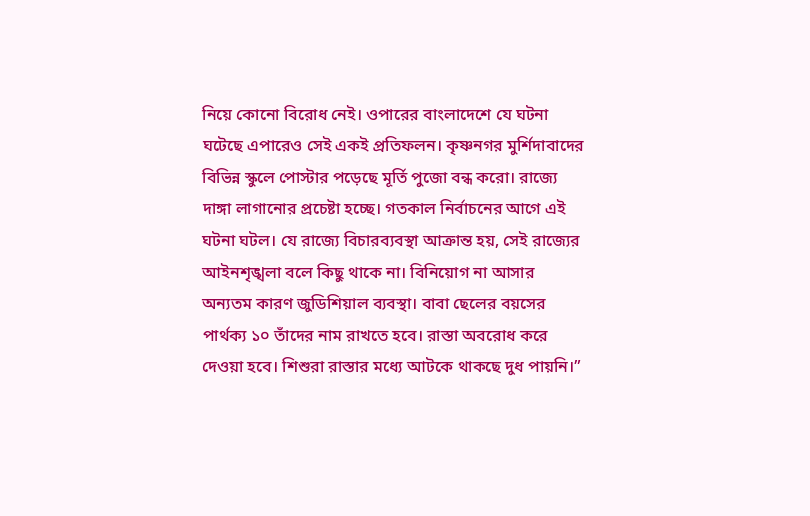নিয়ে কোনো বিরোধ নেই। ওপারের বাংলাদেশে যে ঘটনা ঘটেছে এপারেও সেই একই প্রতিফলন। কৃষ্ণনগর মুর্শিদাবাদের বিভিন্ন স্কুলে পোস্টার পড়েছে মূর্তি পুজো বন্ধ করো। রাজ্যে দাঙ্গা লাগানোর প্রচেষ্টা হচ্ছে। গতকাল নির্বাচনের আগে এই ঘটনা ঘটল। যে রাজ্যে বিচারব্যবস্থা আক্রান্ত হয়, সেই রাজ্যের আইনশৃঙ্খলা বলে কিছু থাকে না। বিনিয়োগ না আসার অন্যতম কারণ জুডিশিয়াল ব্যবস্থা। বাবা ছেলের বয়সের পার্থক্য ১০ তাঁদের নাম রাখতে হবে। রাস্তা অবরোধ করে দেওয়া হবে। শিশুরা রাস্তার মধ্যে আটকে থাকছে দুধ পায়নি।”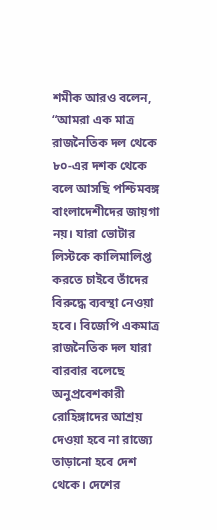শমীক আরও বলেন, “আমরা এক মাত্র রাজনৈতিক দল থেকে ৮০-এর দশক থেকে বলে আসছি পশ্চিমবঙ্গ বাংলাদেশীদের জায়গা নয়। যারা ভোটার লিস্টকে কালিমালিপ্ত করতে চাইবে তাঁদের বিরুদ্ধে ব্যবস্থা নেওয়া হবে। বিজেপি একমাত্র রাজনৈতিক দল যারা বারবার বলেছে অনুপ্রবেশকারী রোহিঙ্গাদের আশ্রয় দেওয়া হবে না রাজ্যে তাড়ানো হবে দেশ থেকে। দেশের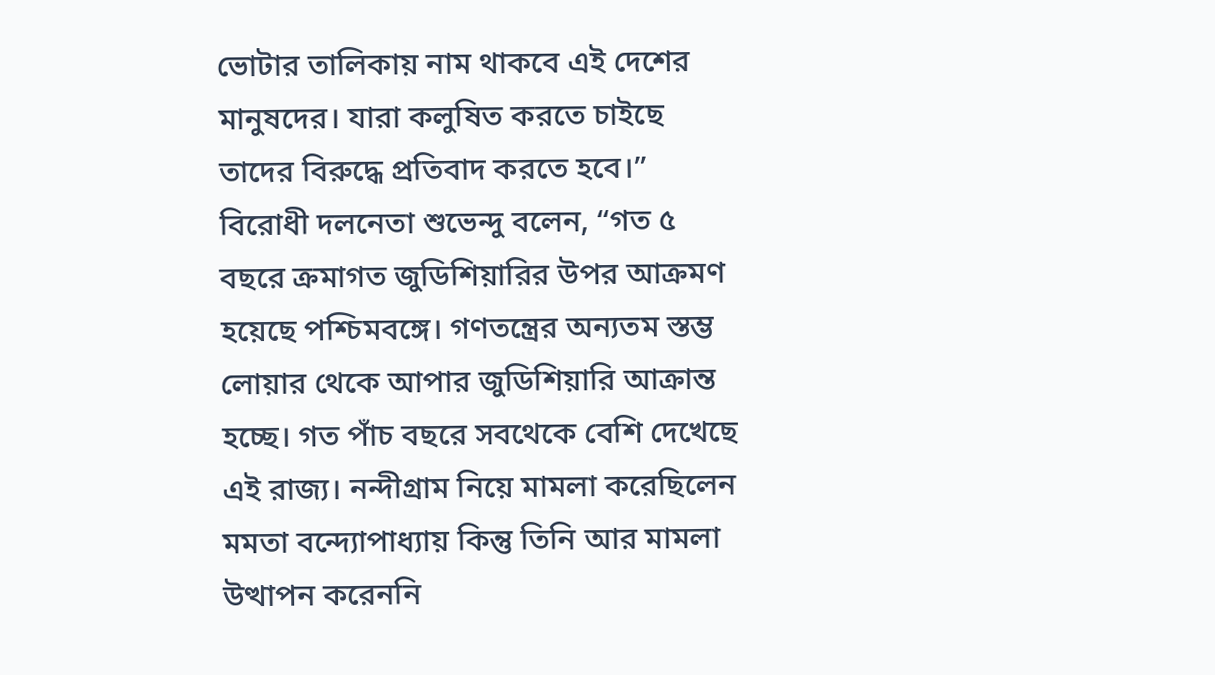ভোটার তালিকায় নাম থাকবে এই দেশের মানুষদের। যারা কলুষিত করতে চাইছে তাদের বিরুদ্ধে প্রতিবাদ করতে হবে।”
বিরোধী দলনেতা শুভেন্দু বলেন, “গত ৫ বছরে ক্রমাগত জুডিশিয়ারির উপর আক্রমণ হয়েছে পশ্চিমবঙ্গে। গণতন্ত্রের অন্যতম স্তম্ভ লোয়ার থেকে আপার জুডিশিয়ারি আক্রান্ত হচ্ছে। গত পাঁচ বছরে সবথেকে বেশি দেখেছে এই রাজ্য। নন্দীগ্রাম নিয়ে মামলা করেছিলেন মমতা বন্দ্যোপাধ্যায় কিন্তু তিনি আর মামলা উত্থাপন করেননি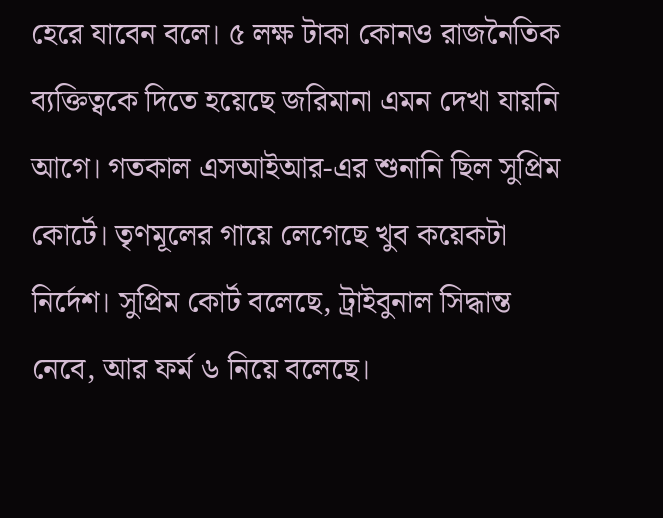হেরে যাবেন বলে। ৫ লক্ষ টাকা কোনও রাজনৈতিক ব্যক্তিত্বকে দিতে হয়েছে জরিমানা এমন দেখা যায়নি আগে। গতকাল এসআইআর-এর শুনানি ছিল সুপ্রিম কোর্টে। তৃণমূলের গায়ে লেগেছে খুব কয়েকটা নির্দেশ। সুপ্রিম কোর্ট বলেছে, ট্রাইবুনাল সিদ্ধান্ত নেবে, আর ফর্ম ৬ নিয়ে বলেছে।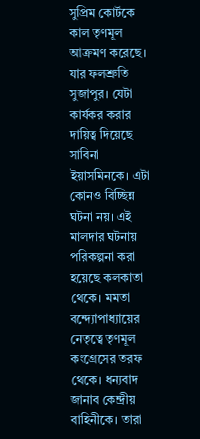সুপ্রিম কোর্টকে কাল তৃণমূল আক্রমণ করেছে। যার ফলশ্রুতি সুজাপুর। যেটা কার্যকর করার দায়িত্ব দিয়েছে সাবিনা ইয়াসমিনকে। এটা কোনও বিচ্ছিন্ন ঘটনা নয়। এই মালদার ঘটনায় পরিকল্পনা করা হয়েছে কলকাতা থেকে। মমতা বন্দ্যোপাধ্যায়ের নেতৃত্বে তৃণমূল কংগ্রেসের তরফ থেকে। ধন্যবাদ জানাব কেন্দ্রীয় বাহিনীকে। তারা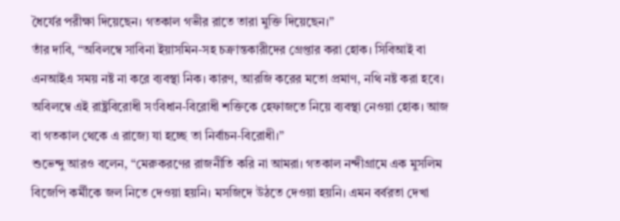ধৈর্যের পরীক্ষা দিয়েছেন। গতকাল গভীর রাতে তারা মুক্তি দিয়েছেন।”
তাঁর দাবি, “অবিলম্বে সাবিনা ইয়াসমিন-সহ চক্রান্তকারীদের গ্রেপ্তার করা হোক। সিবিআই বা এনআইএ সময় নষ্ট না করে ব্যবস্থা নিক। কারণ, আরজি করের মতো প্রমাণ, নথি নষ্ট করা হবে। অবিলম্বে এই রাষ্ট্রবিরোধী সংবিধান-বিরোধী শক্তিকে হেফাজতে নিয়ে ব্যবস্থা নেওয়া হোক। আজ বা গতকাল থেকে এ রাজ্যে যা হচ্ছে তা নির্বাচন-বিরোধী।”
শুভেন্দু আরও বলেন, “মেরুকরণের রাজনীতি করি না আমরা। গতকাল নন্দীগ্রামে এক মুসলিম বিজেপি কর্মীকে জল নিতে দেওয়া হয়নি। মসজিদে উঠতে দেওয়া হয়নি। এমন বর্বরতা দেখা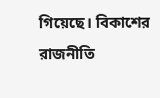গিয়েছে। বিকাশের রাজনীতি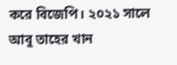করে বিজেপি। ২০২১ সালে আবু তাহের খান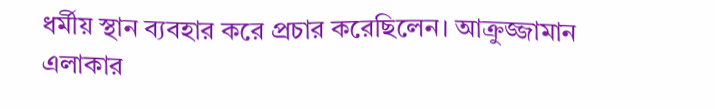ধর্মীয় স্থান ব্যবহার করে প্রচার করেছিলেন। আক্রুজ্জামান এলাকার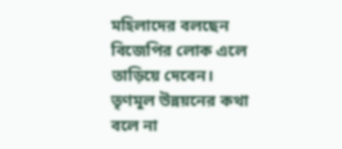মহিলাদের বলছেন বিজেপির লোক এলে তাড়িয়ে দেবেন। তৃণমূল উন্নয়নের কথা বলে না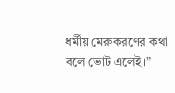ধর্মীয় মেরুকরণের কথা বলে ভোট এলেই।”